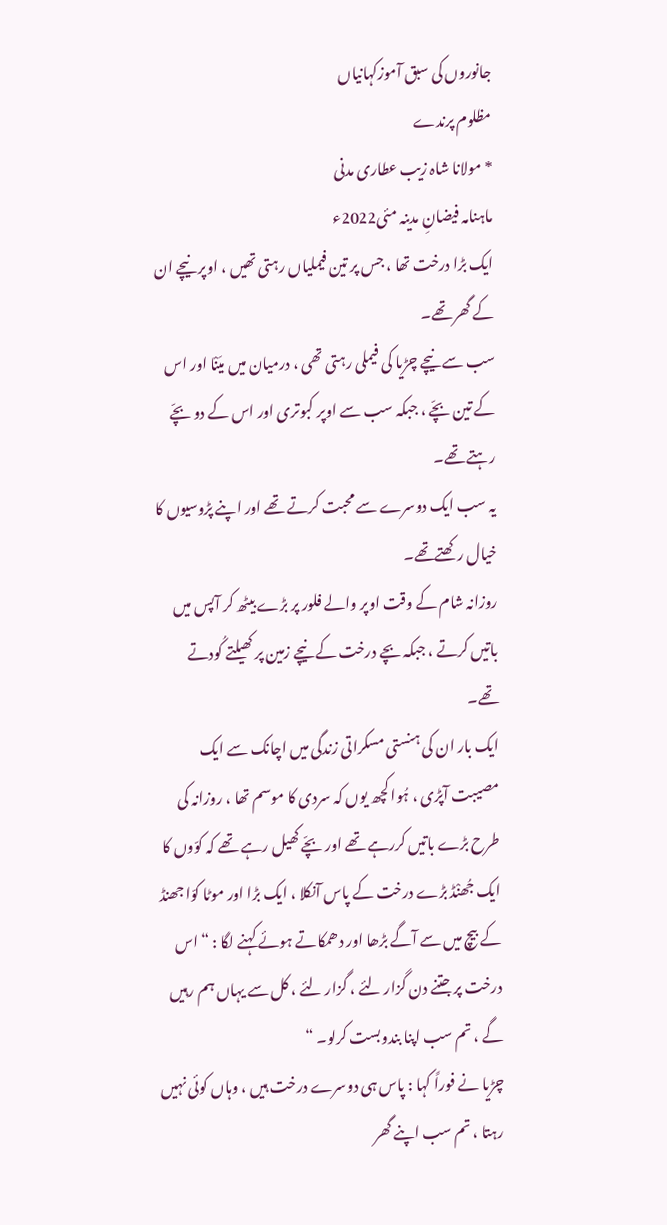جانوروں کی سبق آموزکہانیاں
مظلوم پرندے
* مولانا شاہ زیب عطاری مدنی
ماہنامہ فیضانِ مدینہ مئی2022ء
ایک بڑا درخت تھا ، جس پر تین فیملیاں رہتی تھیں ، اوپر نیچے ان کے گھر تھے۔
سب سے نیچے چڑیا کی فیملی رہتی تھی ، درمیان میں میَنْا اور اس کے تین بچّے ، جبکہ سب سے اوپر کبوتری اور اس کے دو بچّے رہتے تھے۔
یہ سب ایک دوسرے سے محبت کرتے تھے اور اپنے پڑوسیوں کا خیال رکھتےتھے۔
روزانہ شام کے وقت اوپر والے فلور پر بڑے بیٹھ کر آپس میں باتیں کرتے ، جبکہ بچے درخت کے نیچے زمین پر کھیلتے کُودتے تھے۔
ایک بار ان کی ہنستی مسکراتی زندگی میں اچانک سے ایک مصیبت آپڑی ، ہُوا کچھ یوں کہ سردی کا موسم تھا ، روزانہ کی طرح بڑے باتیں کررہے تھے اور بچّے کھیل رہے تھے کہ کوّوں کا ایک جُھنْڈ بڑے درخت کے پاس آنکلا ، ایک بڑا اور موٹا کوّا جھنڈ کے بیچ میں سے آگے بڑھا اور دھمکاتے ہوئے کہنے لگا : “ اس درخت پر جتنے دن گزار لئے ، گزار لئے ، کل سے یہاں ہم رہیں گے ، تم سب اپنا بندوبست کرلو۔ “
چڑیا نے فوراً کہا : پاس ہی دوسرے درخت ہیں ، وہاں کوئی نہیں رہتا ، تم سب اپنے گھر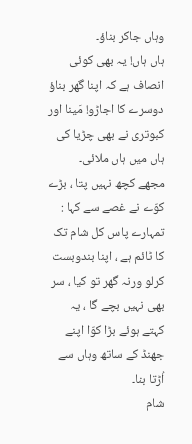وہاں جاکر بناؤ۔
ہاں ہاں! یہ بھی کوئی انصاف ہے کہ اپنا گھر بناؤ دوسرے کا اجاڑو! مَینا اور کبوتری نے بھی چڑیا کی ہاں میں ہاں ملائی۔
مجھے کچھ نہیں پتا ، بڑے کوّے نے غصے سے کہا : تمہارے پاس کل شام تک کا ٹائم ہے ، اپنا بندوبست کرلو ورنہ گھر تو کیا ، سر بھی نہیں بچے گا ، یہ کہتے ہوئے بڑا کوّا اپنے جھنڈ کے ساتھ وہاں سے اُڑتا بنا۔
شام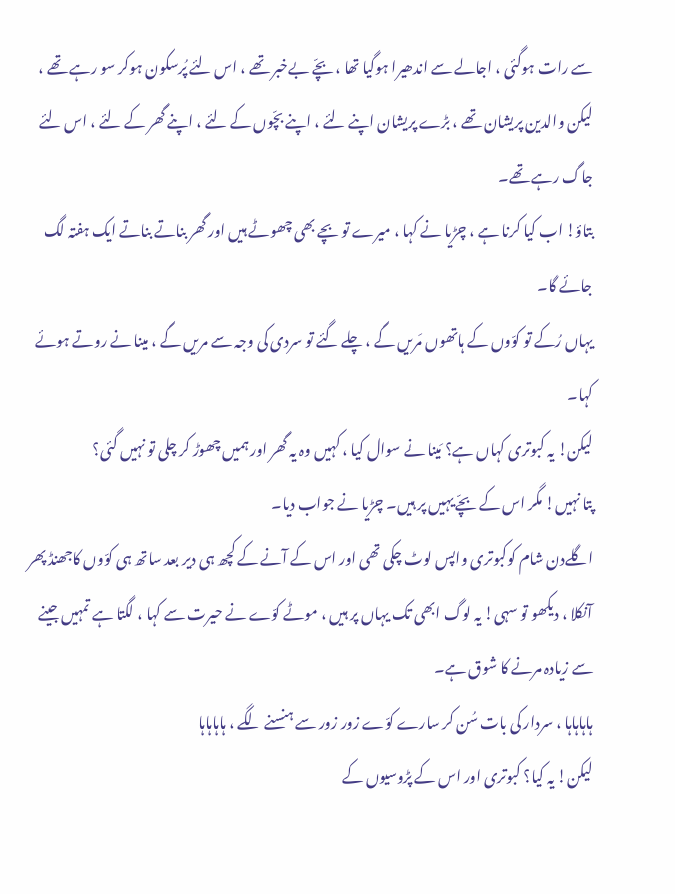سے رات ہوگئی ، اجالے سے اندھیرا ہوگیا تھا ، بچّے بےخبر تھے ، اس لئے پُرسکون ہوکر سو رہے تھے ، لیکن والدین پریشان تھے ، بڑے پریشان اپنے لئے ، اپنے بچّوں کے لئے ، اپنے گھر کے لئے ، اس لئے جاگ رہے تھے۔
بتاؤ! اب کیا کرنا ہے ، چڑیا نے کہا ، میرے تو بچے بھی چھوٹے ہیں اور گھر بناتے بناتے ایک ہفتہ لگ جائے گا۔
یہاں رُکے تو کوّوں کے ہاتھوں مَریں گے ، چلے گئے تو سردی کی وجہ سے مریں گے ، مینا نے روتے ہوئے کہا۔
لیکن! یہ کبوتری کہاں ہے؟ مَینا نے سوال کیا ، کہیں وہ یہ گھر اور ہمیں چھوڑ کر چلی تو نہیں گئی؟
پتا نہیں! مگر اس کے بچّے یہیں پر ہیں۔ چڑیا نے جواب دیا۔
اگلےدن شام کوکبوتری واپس لوٹ چکی تھی اور اس کے آنے کے کچھ ہی دیر بعد ساتھ ہی کوّوں کاجھنڈ پھر آنکلا ، دیکھو تو سہی! یہ لوگ ابھی تک یہاں پر ہیں ، موٹے کوّے نے حیرت سے کہا ، لگتا ہے تمہیں جینے سے زیادہ مرنے کا شوق ہے۔
ہاہاہاہا ، سردار کی بات سُن کر سارے کوّے زور زور سے ہنسنے لگے ، ہاہاہاہا
لیکن! یہ کیا؟ کبوتری اور اس کے پڑوسیوں کے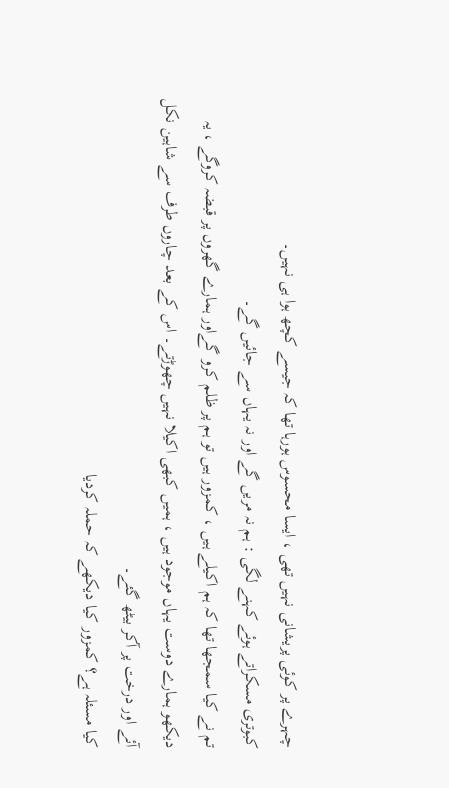چہرے پر کوئی پریشانی نہیں تھی ، ایسا محسوس ہورہا تھا کہ جیسے کچھ ہوا ہی نہیں۔
کبوتری مسکراتے ہوئے کہنے لگی : ہم نہ مریں گے اور نہ یہاں سے جائیں گے۔
تم نے کیا سمجھا تھا کہ ہم اکیلے ہیں ، کمزور ہیں تو ہم پر ظلم کرو گےاور ہمارے گھروں پر قبضہ کروگے ، یہ دیکھو ہمارے دوست یہاں موجود ہیں ، ہمیں کبھی اکیلا نہیں چھوڑتے۔ اس کے بعد چاروں طرف سے شاہین نکل آئے اور درخت پر آکر بیٹھ گئے۔
کیا مسئلہ ہے؟ کمزور کیا دیکھے کہ حملہ کردیا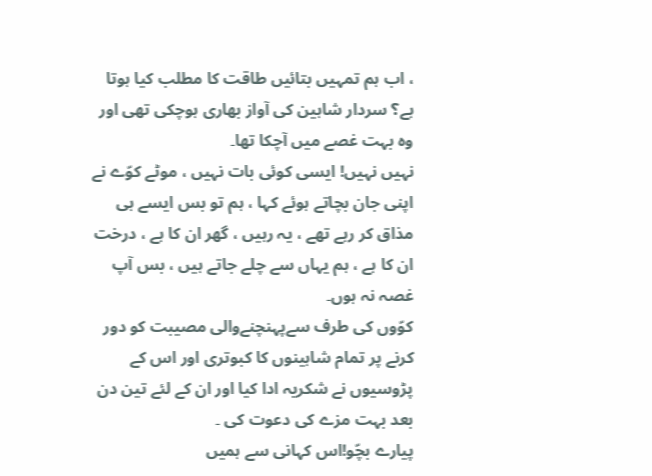، اب ہم تمہیں بتائیں طاقت کا مطلب کیا ہوتا ہے؟ سردار شاہین کی آواز بھاری ہوچکی تھی اور وہ بہت غصے میں آچکا تھا۔
نہیں نہیں! ایسی کوئی بات نہیں ، موٹے کوّے نے اپنی جان بچاتے ہوئے کہا ، ہم تو بس ایسے ہی مذاق کر رہے تھے ، یہ رہیں ، گھر ان کا ہے ، درخت ان کا ہے ، ہم یہاں سے چلے جاتے ہیں ، بس آپ غصہ نہ ہوں۔
کوّوں کی طرف سےپہنچنےوالی مصیبت کو دور کرنے پر تمام شاہینوں کا کبوتری اور اس کے پڑوسیوں نے شکریہ ادا کیا اور ان کے لئے تین دن بعد بہت مزے کی دعوت کی ۔
پیارے بچّو!اس کہانی سے ہمیں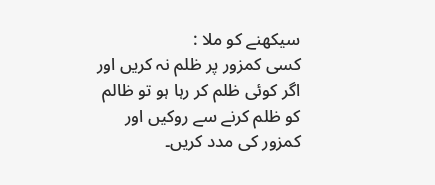سیکھنے کو ملا :
کسی کمزور پر ظلم نہ کریں اور اگر کوئی ظلم کر رہا ہو تو ظالم کو ظلم کرنے سے روکیں اور کمزور کی مدد کریں۔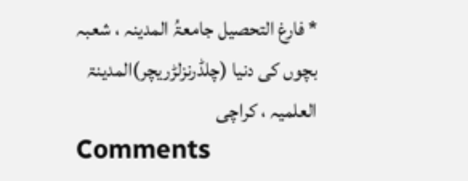* فارغ التحصیل جامعۃُ المدینہ ، شعبہ بچوں کی دنیا (چلڈرنزلڑریچر)المدینۃ العلمیہ ، کراچی
Comments